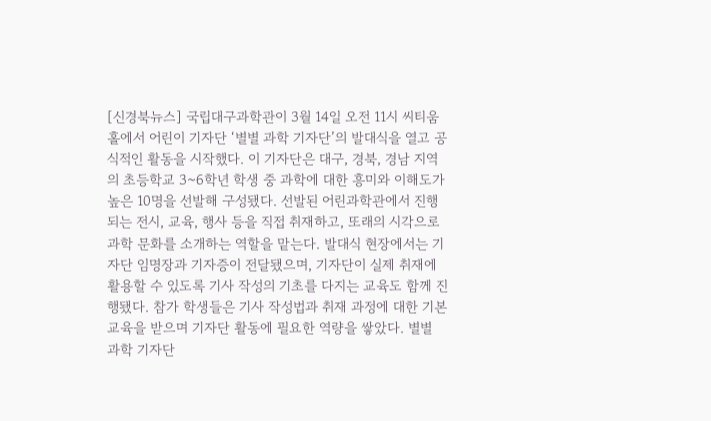[신경북뉴스] 국립대구과학관이 3월 14일 오전 11시 씨티움홀에서 어린이 기자단 ‘별별 과학 기자단’의 발대식을 열고 공식적인 활동을 시작했다. 이 기자단은 대구, 경북, 경남 지역의 초등학교 3~6학년 학생 중 과학에 대한 흥미와 이해도가 높은 10명을 선발해 구성됐다. 선발된 어린과학관에서 진행되는 전시, 교육, 행사 등을 직접 취재하고, 또래의 시각으로 과학 문화를 소개하는 역할을 맡는다. 발대식 현장에서는 기자단 임명장과 기자증이 전달됐으며, 기자단이 실제 취재에 활용할 수 있도록 기사 작성의 기초를 다지는 교육도 함께 진행됐다. 참가 학생들은 기사 작성법과 취재 과정에 대한 기본 교육을 받으며 기자단 활동에 필요한 역량을 쌓았다. 별별 과학 기자단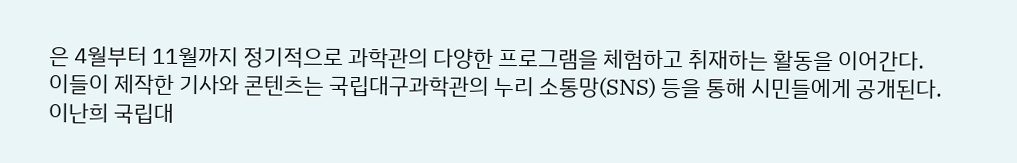은 4월부터 11월까지 정기적으로 과학관의 다양한 프로그램을 체험하고 취재하는 활동을 이어간다. 이들이 제작한 기사와 콘텐츠는 국립대구과학관의 누리 소통망(SNS) 등을 통해 시민들에게 공개된다. 이난희 국립대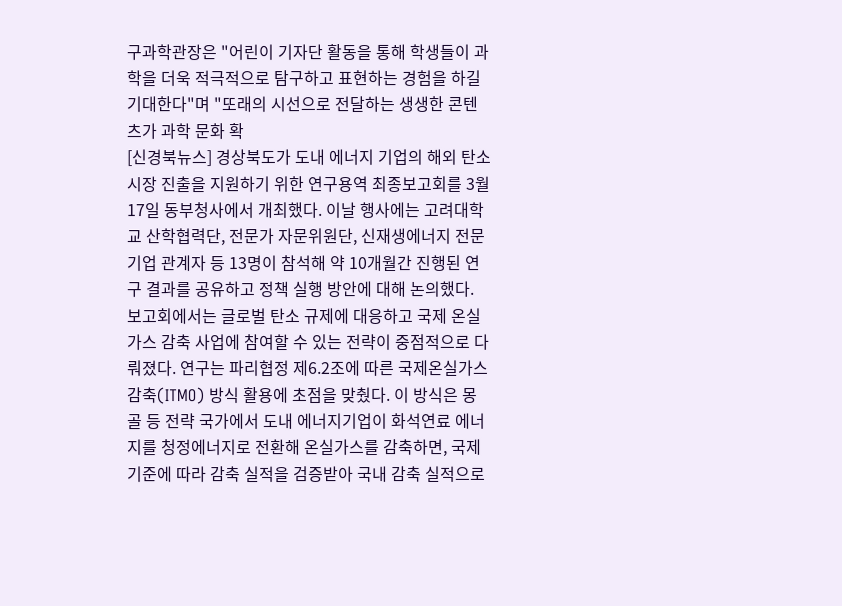구과학관장은 "어린이 기자단 활동을 통해 학생들이 과학을 더욱 적극적으로 탐구하고 표현하는 경험을 하길 기대한다"며 "또래의 시선으로 전달하는 생생한 콘텐츠가 과학 문화 확
[신경북뉴스] 경상북도가 도내 에너지 기업의 해외 탄소시장 진출을 지원하기 위한 연구용역 최종보고회를 3월 17일 동부청사에서 개최했다. 이날 행사에는 고려대학교 산학협력단, 전문가 자문위원단, 신재생에너지 전문기업 관계자 등 13명이 참석해 약 10개월간 진행된 연구 결과를 공유하고 정책 실행 방안에 대해 논의했다. 보고회에서는 글로벌 탄소 규제에 대응하고 국제 온실가스 감축 사업에 참여할 수 있는 전략이 중점적으로 다뤄졌다. 연구는 파리협정 제6.2조에 따른 국제온실가스감축(ITMO) 방식 활용에 초점을 맞췄다. 이 방식은 몽골 등 전략 국가에서 도내 에너지기업이 화석연료 에너지를 청정에너지로 전환해 온실가스를 감축하면, 국제 기준에 따라 감축 실적을 검증받아 국내 감축 실적으로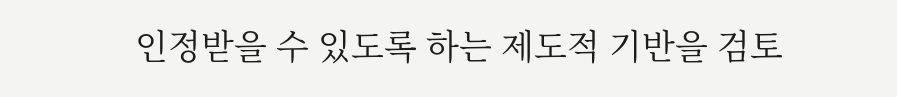인정받을 수 있도록 하는 제도적 기반을 검토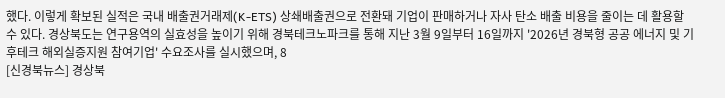했다. 이렇게 확보된 실적은 국내 배출권거래제(K-ETS) 상쇄배출권으로 전환돼 기업이 판매하거나 자사 탄소 배출 비용을 줄이는 데 활용할 수 있다. 경상북도는 연구용역의 실효성을 높이기 위해 경북테크노파크를 통해 지난 3월 9일부터 16일까지 '2026년 경북형 공공 에너지 및 기후테크 해외실증지원 참여기업' 수요조사를 실시했으며, 8
[신경북뉴스] 경상북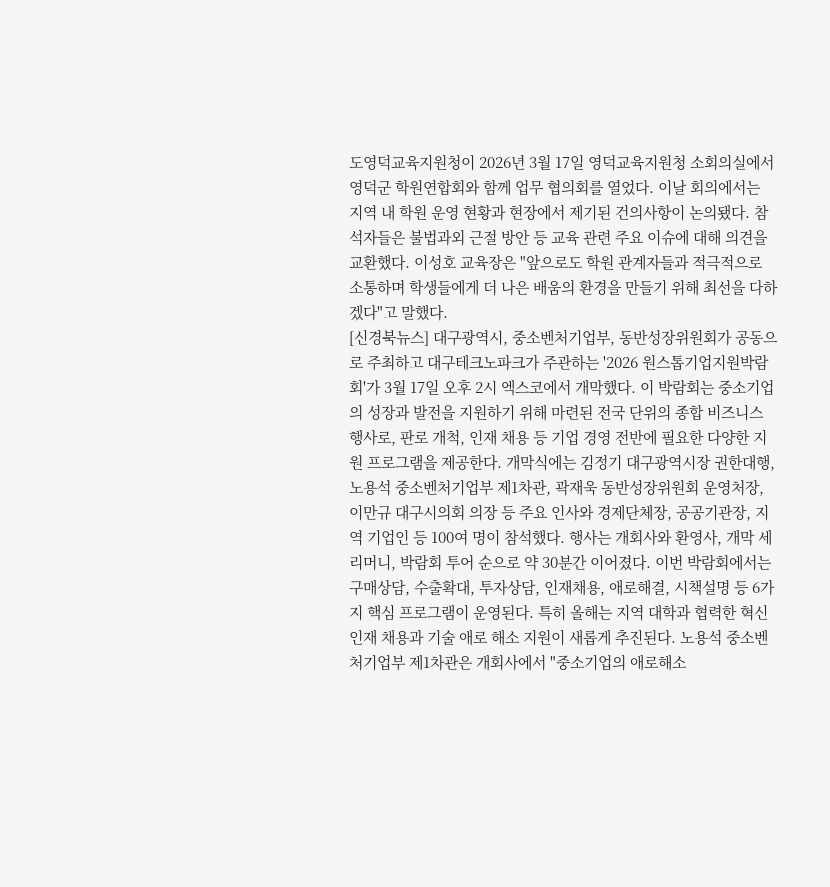도영덕교육지원청이 2026년 3월 17일 영덕교육지원청 소회의실에서 영덕군 학원연합회와 함께 업무 협의회를 열었다. 이날 회의에서는 지역 내 학원 운영 현황과 현장에서 제기된 건의사항이 논의됐다. 참석자들은 불법과외 근절 방안 등 교육 관련 주요 이슈에 대해 의견을 교환했다. 이성호 교육장은 "앞으로도 학원 관계자들과 적극적으로 소통하며 학생들에게 더 나은 배움의 환경을 만들기 위해 최선을 다하겠다"고 말했다.
[신경북뉴스] 대구광역시, 중소벤처기업부, 동반성장위원회가 공동으로 주최하고 대구테크노파크가 주관하는 '2026 원스톱기업지원박람회'가 3월 17일 오후 2시 엑스코에서 개막했다. 이 박람회는 중소기업의 성장과 발전을 지원하기 위해 마련된 전국 단위의 종합 비즈니스 행사로, 판로 개척, 인재 채용 등 기업 경영 전반에 필요한 다양한 지원 프로그램을 제공한다. 개막식에는 김정기 대구광역시장 권한대행, 노용석 중소벤처기업부 제1차관, 곽재욱 동반성장위원회 운영처장, 이만규 대구시의회 의장 등 주요 인사와 경제단체장, 공공기관장, 지역 기업인 등 100여 명이 참석했다. 행사는 개회사와 환영사, 개막 세리머니, 박람회 투어 순으로 약 30분간 이어졌다. 이번 박람회에서는 구매상담, 수출확대, 투자상담, 인재채용, 애로해결, 시책설명 등 6가지 핵심 프로그램이 운영된다. 특히 올해는 지역 대학과 협력한 혁신인재 채용과 기술 애로 해소 지원이 새롭게 추진된다. 노용석 중소벤처기업부 제1차관은 개회사에서 "중소기업의 애로해소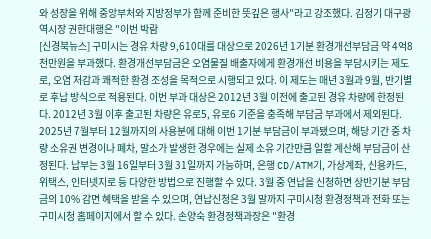와 성장을 위해 중앙부처와 지방정부가 함께 준비한 뜻깊은 행사"라고 강조했다. 김정기 대구광역시장 권한대행은 "이번 박람
[신경북뉴스] 구미시는 경유 차량 9,610대를 대상으로 2026년 1기분 환경개선부담금 약 4억8천만원을 부과했다. 환경개선부담금은 오염물질 배출자에게 환경개선 비용을 부담시키는 제도로, 오염 저감과 쾌적한 환경 조성을 목적으로 시행되고 있다. 이 제도는 매년 3월과 9월, 반기별로 후납 방식으로 적용된다. 이번 부과 대상은 2012년 3월 이전에 출고된 경유 차량에 한정된다. 2012년 3월 이후 출고된 차량은 유로5, 유로6 기준을 충족해 부담금 부과에서 제외된다. 2025년 7월부터 12월까지의 사용분에 대해 이번 1기분 부담금이 부과됐으며, 해당 기간 중 차량 소유권 변경이나 폐차, 말소가 발생한 경우에는 실제 소유 기간만큼 일할 계산해 부담금이 산정된다. 납부는 3월 16일부터 3월 31일까지 가능하며, 은행 CD/ATM기, 가상계좌, 신용카드, 위택스, 인터넷지로 등 다양한 방법으로 진행할 수 있다. 3월 중 연납을 신청하면 상반기분 부담금의 10% 감면 혜택을 받을 수 있으며, 연납신청은 3월 말까지 구미시청 환경정책과 전화 또는 구미시청 홈페이지에서 할 수 있다. 손양숙 환경정책과장은 "환경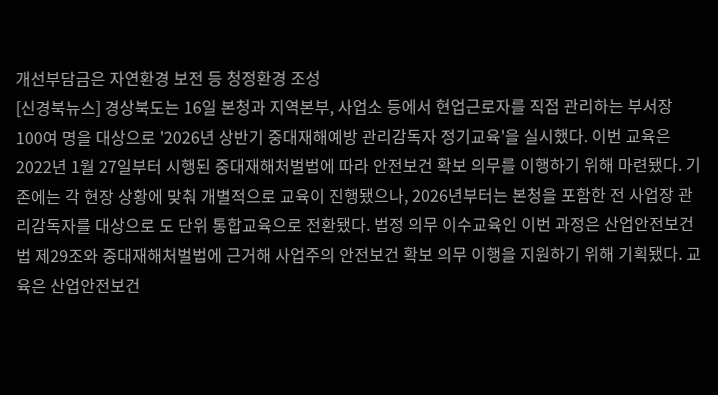개선부담금은 자연환경 보전 등 청정환경 조성
[신경북뉴스] 경상북도는 16일 본청과 지역본부, 사업소 등에서 현업근로자를 직접 관리하는 부서장 100여 명을 대상으로 '2026년 상반기 중대재해예방 관리감독자 정기교육'을 실시했다. 이번 교육은 2022년 1월 27일부터 시행된 중대재해처벌법에 따라 안전보건 확보 의무를 이행하기 위해 마련됐다. 기존에는 각 현장 상황에 맞춰 개별적으로 교육이 진행됐으나, 2026년부터는 본청을 포함한 전 사업장 관리감독자를 대상으로 도 단위 통합교육으로 전환됐다. 법정 의무 이수교육인 이번 과정은 산업안전보건법 제29조와 중대재해처벌법에 근거해 사업주의 안전보건 확보 의무 이행을 지원하기 위해 기획됐다. 교육은 산업안전보건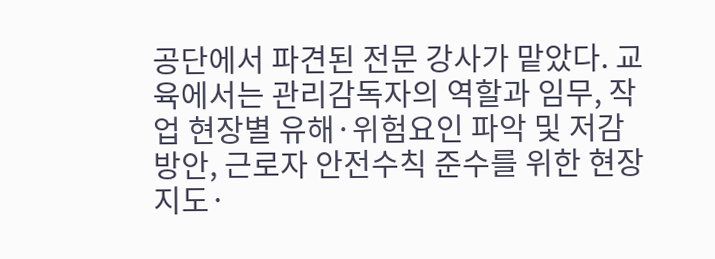공단에서 파견된 전문 강사가 맡았다. 교육에서는 관리감독자의 역할과 임무, 작업 현장별 유해·위험요인 파악 및 저감 방안, 근로자 안전수칙 준수를 위한 현장 지도·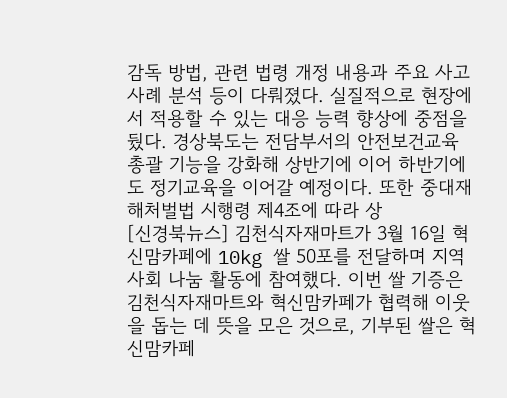감독 방법, 관련 법령 개정 내용과 주요 사고 사례 분석 등이 다뤄졌다. 실질적으로 현장에서 적용할 수 있는 대응 능력 향상에 중점을 뒀다. 경상북도는 전담부서의 안전보건교육 총괄 기능을 강화해 상반기에 이어 하반기에도 정기교육을 이어갈 예정이다. 또한 중대재해처벌법 시행령 제4조에 따라 상
[신경북뉴스] 김천식자재마트가 3월 16일 혁신맘카페에 10kg 쌀 50포를 전달하며 지역사회 나눔 활동에 참여했다. 이번 쌀 기증은 김천식자재마트와 혁신맘카페가 협력해 이웃을 돕는 데 뜻을 모은 것으로, 기부된 쌀은 혁신맘카페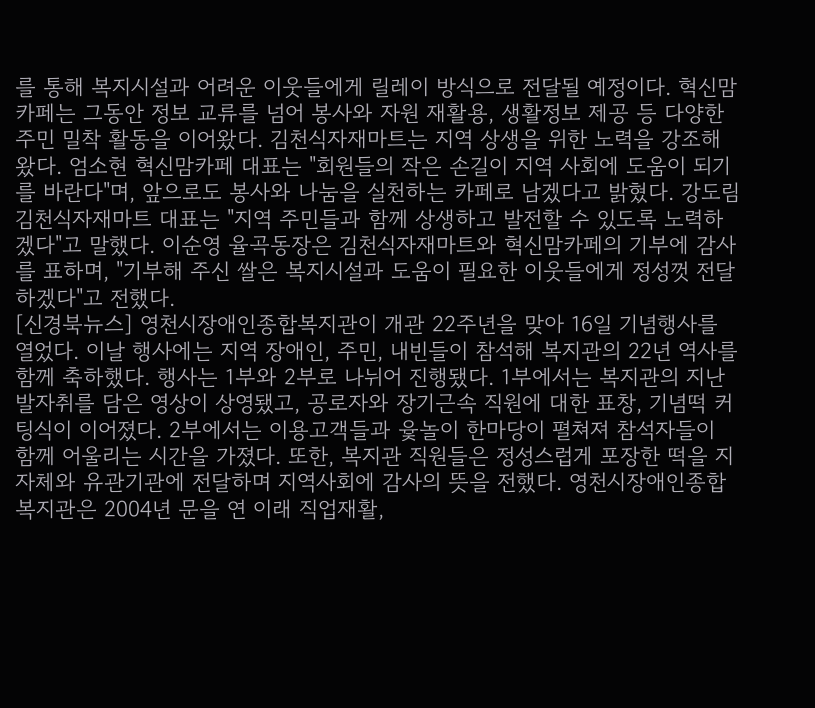를 통해 복지시설과 어려운 이웃들에게 릴레이 방식으로 전달될 예정이다. 혁신맘카페는 그동안 정보 교류를 넘어 봉사와 자원 재활용, 생활정보 제공 등 다양한 주민 밀착 활동을 이어왔다. 김천식자재마트는 지역 상생을 위한 노력을 강조해왔다. 엄소현 혁신맘카페 대표는 "회원들의 작은 손길이 지역 사회에 도움이 되기를 바란다"며, 앞으로도 봉사와 나눔을 실천하는 카페로 남겠다고 밝혔다. 강도림 김천식자재마트 대표는 "지역 주민들과 함께 상생하고 발전할 수 있도록 노력하겠다"고 말했다. 이순영 율곡동장은 김천식자재마트와 혁신맘카페의 기부에 감사를 표하며, "기부해 주신 쌀은 복지시설과 도움이 필요한 이웃들에게 정성껏 전달하겠다"고 전했다.
[신경북뉴스] 영천시장애인종합복지관이 개관 22주년을 맞아 16일 기념행사를 열었다. 이날 행사에는 지역 장애인, 주민, 내빈들이 참석해 복지관의 22년 역사를 함께 축하했다. 행사는 1부와 2부로 나뉘어 진행됐다. 1부에서는 복지관의 지난 발자취를 담은 영상이 상영됐고, 공로자와 장기근속 직원에 대한 표창, 기념떡 커팅식이 이어졌다. 2부에서는 이용고객들과 윷놀이 한마당이 펼쳐져 참석자들이 함께 어울리는 시간을 가졌다. 또한, 복지관 직원들은 정성스럽게 포장한 떡을 지자체와 유관기관에 전달하며 지역사회에 감사의 뜻을 전했다. 영천시장애인종합복지관은 2004년 문을 연 이래 직업재활,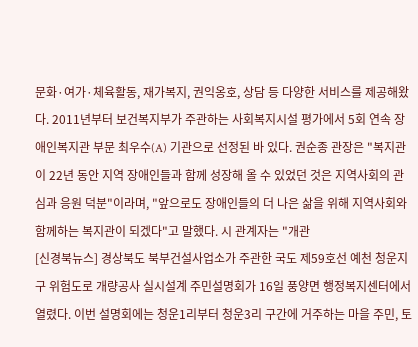문화·여가·체육활동, 재가복지, 권익옹호, 상담 등 다양한 서비스를 제공해왔다. 2011년부터 보건복지부가 주관하는 사회복지시설 평가에서 5회 연속 장애인복지관 부문 최우수(A) 기관으로 선정된 바 있다. 권순종 관장은 "복지관이 22년 동안 지역 장애인들과 함께 성장해 올 수 있었던 것은 지역사회의 관심과 응원 덕분"이라며, "앞으로도 장애인들의 더 나은 삶을 위해 지역사회와 함께하는 복지관이 되겠다"고 말했다. 시 관계자는 "개관
[신경북뉴스] 경상북도 북부건설사업소가 주관한 국도 제59호선 예천 청운지구 위험도로 개량공사 실시설계 주민설명회가 16일 풍양면 행정복지센터에서 열렸다. 이번 설명회에는 청운1리부터 청운3리 구간에 거주하는 마을 주민, 토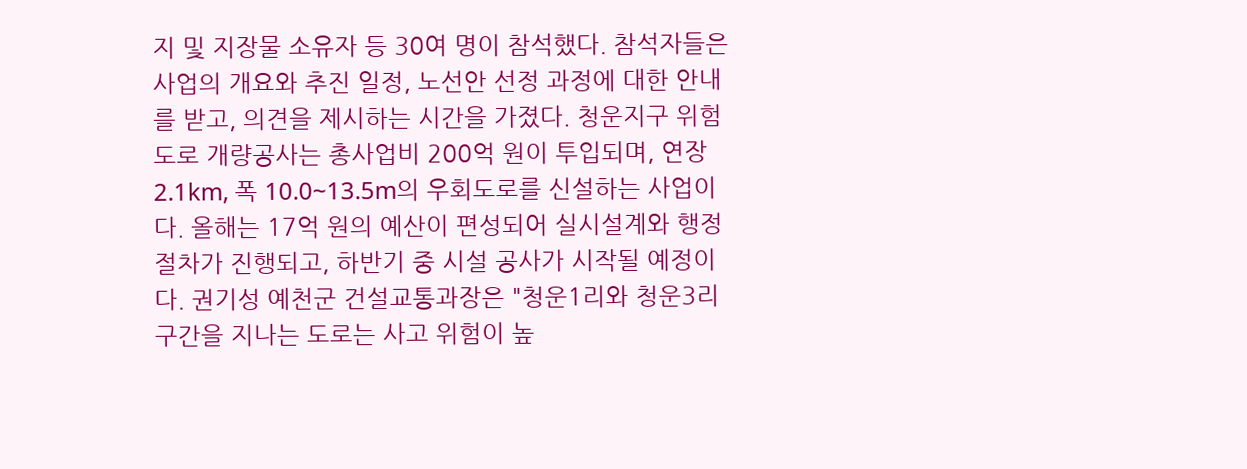지 및 지장물 소유자 등 30여 명이 참석했다. 참석자들은 사업의 개요와 추진 일정, 노선안 선정 과정에 대한 안내를 받고, 의견을 제시하는 시간을 가졌다. 청운지구 위험도로 개량공사는 총사업비 200억 원이 투입되며, 연장 2.1km, 폭 10.0~13.5m의 우회도로를 신설하는 사업이다. 올해는 17억 원의 예산이 편성되어 실시설계와 행정절차가 진행되고, 하반기 중 시설 공사가 시작될 예정이다. 권기성 예천군 건설교통과장은 "청운1리와 청운3리 구간을 지나는 도로는 사고 위험이 높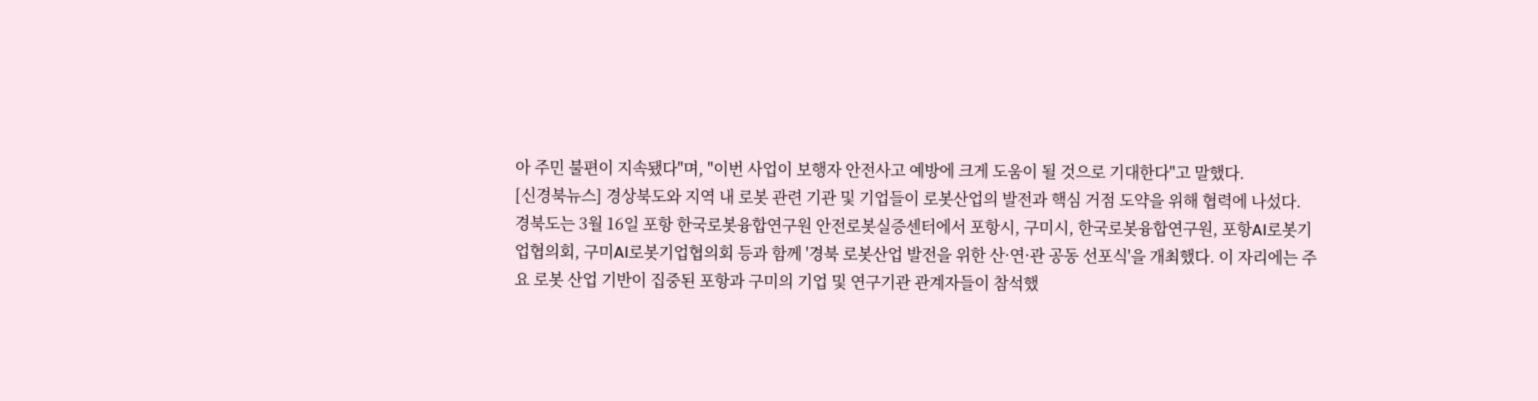아 주민 불편이 지속됐다"며, "이번 사업이 보행자 안전사고 예방에 크게 도움이 될 것으로 기대한다"고 말했다.
[신경북뉴스] 경상북도와 지역 내 로봇 관련 기관 및 기업들이 로봇산업의 발전과 핵심 거점 도약을 위해 협력에 나섰다. 경북도는 3월 16일 포항 한국로봇융합연구원 안전로봇실증센터에서 포항시, 구미시, 한국로봇융합연구원, 포항AI로봇기업협의회, 구미AI로봇기업협의회 등과 함께 '경북 로봇산업 발전을 위한 산·연·관 공동 선포식'을 개최했다. 이 자리에는 주요 로봇 산업 기반이 집중된 포항과 구미의 기업 및 연구기관 관계자들이 참석했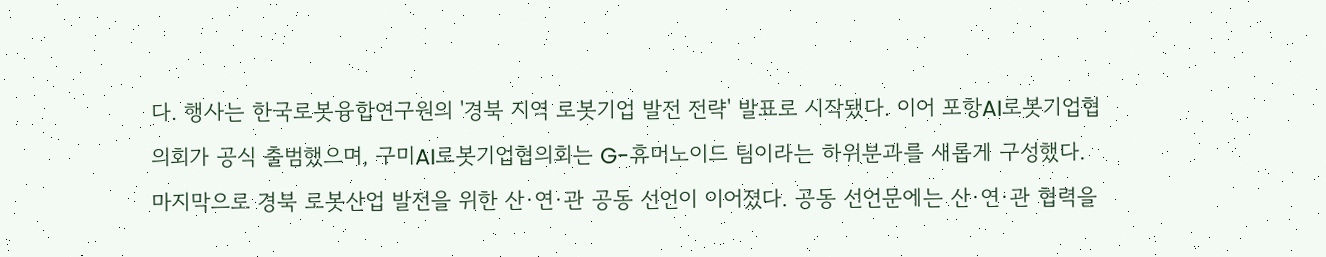다. 행사는 한국로봇융합연구원의 '경북 지역 로봇기업 발전 전략' 발표로 시작됐다. 이어 포항AI로봇기업협의회가 공식 출범했으며, 구미AI로봇기업협의회는 G-휴머노이드 팀이라는 하위분과를 새롭게 구성했다. 마지막으로 경북 로봇산업 발전을 위한 산·연·관 공동 선언이 이어졌다. 공동 선언문에는 산·연·관 협력을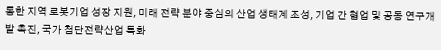통한 지역 로봇기업 성장 지원, 미래 전략 분야 중심의 산업 생태계 조성, 기업 간 협업 및 공동 연구개발 촉진, 국가 첨단전략산업 특화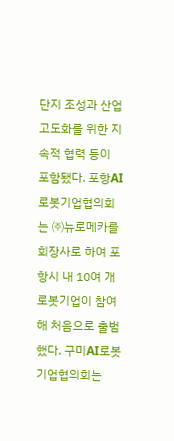단지 조성과 산업 고도화를 위한 지속적 협력 등이 포함됐다. 포항AI로봇기업협의회는 ㈜뉴로메카를 회장사로 하여 포항시 내 10여 개 로봇기업이 참여해 처음으로 출범했다. 구미AI로봇기업협의회는